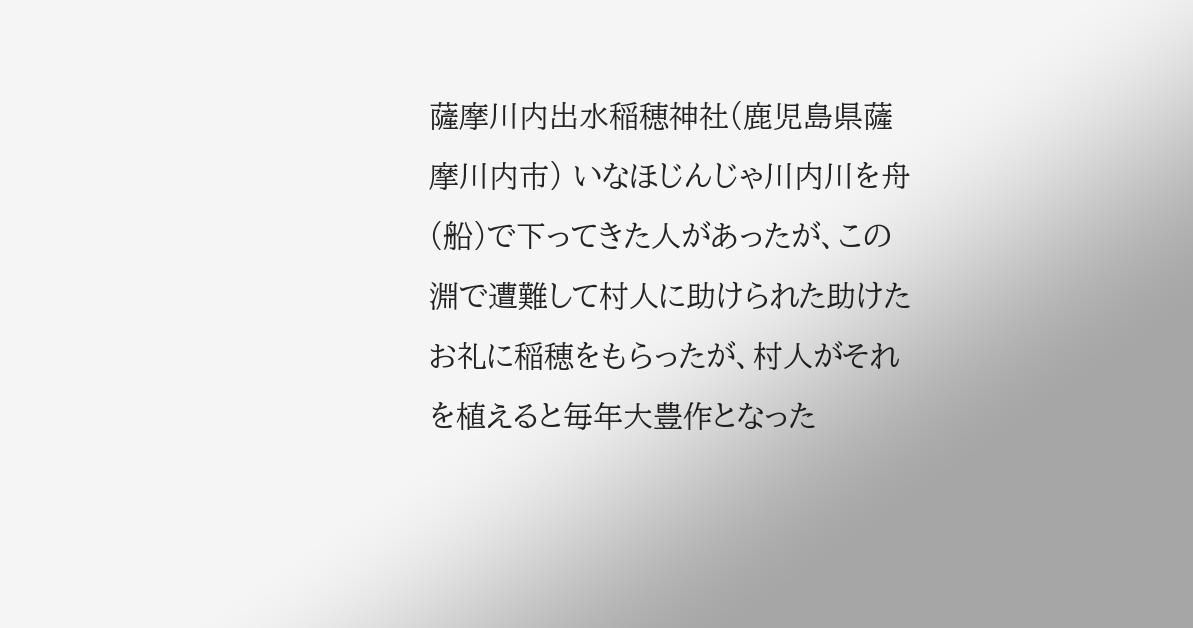薩摩川内出水稲穂神社(鹿児島県薩摩川内市) いなほじんじゃ川内川を舟(船)で下ってきた人があったが、この淵で遭難して村人に助けられた助けたお礼に稲穂をもらったが、村人がそれを植えると毎年大豊作となった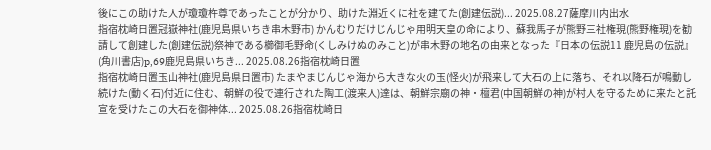後にこの助けた人が瓊瓊杵尊であったことが分かり、助けた淵近くに社を建てた(創建伝説)... 2025.08.27薩摩川内出水
指宿枕崎日置冠嶽神社(鹿児島県いちき串木野市) かんむりだけじんじゃ用明天皇の命により、蘇我馬子が熊野三社権現(熊野権現)を勧請して創建した(創建伝説)祭神である櫛御毛野命(くしみけぬのみこと)が串木野の地名の由来となった『日本の伝説11 鹿児島の伝説』(角川書店)p,69鹿児島県いちき... 2025.08.26指宿枕崎日置
指宿枕崎日置玉山神社(鹿児島県日置市) たまやまじんじゃ海から大きな火の玉(怪火)が飛来して大石の上に落ち、それ以降石が鳴動し続けた(動く石)付近に住む、朝鮮の役で連行された陶工(渡来人)達は、朝鮮宗廟の神・檀君(中国朝鮮の神)が村人を守るために来たと託宣を受けたこの大石を御神体... 2025.08.26指宿枕崎日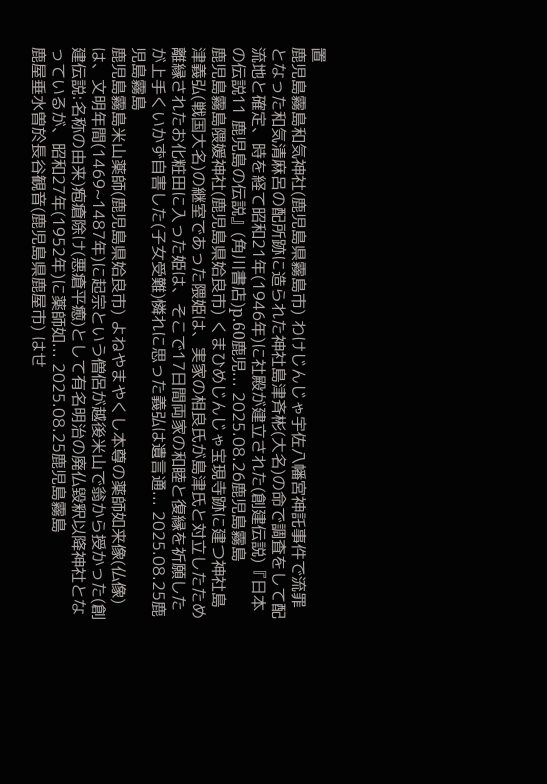置
鹿児島霧島和気神社(鹿児島県霧島市) わけじんじゃ宇佐八幡宮神託事件で流罪となった和気清麻呂の配所跡に造られた神社島津斉彬(大名)の命で調査をして配流地と確定、時を経て昭和21年(1946年)に社殿が建立された(創建伝説)『日本の伝説11 鹿児島の伝説』(角川書店)p.60鹿児... 2025.08.26鹿児島霧島
鹿児島霧島隈媛神社(鹿児島県姶良市) くまひめじんじゃ宝現寺跡に建つ神社島津義弘(戦国大名)の継室であった隈姫は、実家の相良氏が島津氏と対立したため離縁されたお化粧田に入った姫は、そこで17日間両家の和睦と復縁を祈願したが上手くいかず自害した(子女受難)憐れに思った義弘は遺言通... 2025.08.25鹿児島霧島
鹿児島霧島米山薬師(鹿児島県姶良市) よねやまやくし本尊の薬師如来像(仏像)は、文明年間(1469~1487年)に起宗という僧侶が越後米山で翁から授かった(創建伝説:名称の由来)疱瘡除け(悪瘡平癒)として有名明治の廃仏毀釈以降神社となっているが、昭和27年(1952年)に薬師如... 2025.08.25鹿児島霧島
鹿屋垂水曽於長谷観音(鹿児島県鹿屋市) はせ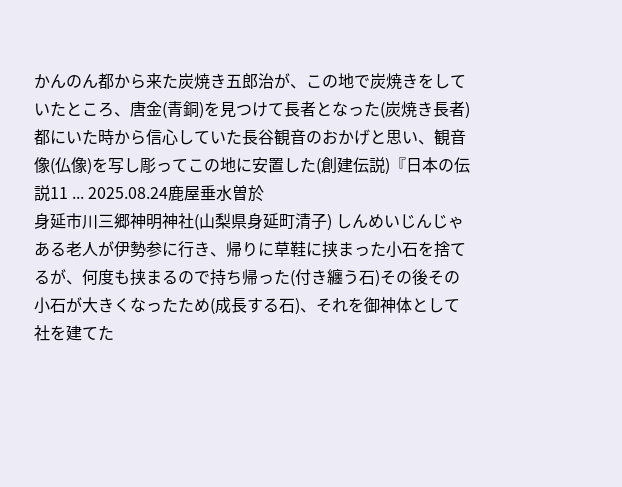かんのん都から来た炭焼き五郎治が、この地で炭焼きをしていたところ、唐金(青銅)を見つけて長者となった(炭焼き長者)都にいた時から信心していた長谷観音のおかげと思い、観音像(仏像)を写し彫ってこの地に安置した(創建伝説)『日本の伝説11 ... 2025.08.24鹿屋垂水曽於
身延市川三郷神明神社(山梨県身延町清子) しんめいじんじゃある老人が伊勢参に行き、帰りに草鞋に挟まった小石を捨てるが、何度も挟まるので持ち帰った(付き纏う石)その後その小石が大きくなったため(成長する石)、それを御神体として社を建てた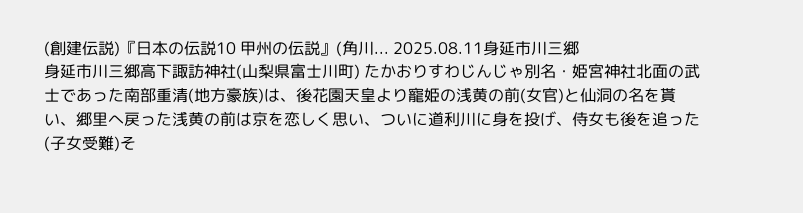(創建伝説)『日本の伝説10 甲州の伝説』(角川... 2025.08.11身延市川三郷
身延市川三郷高下諏訪神社(山梨県富士川町) たかおりすわじんじゃ別名・姫宮神社北面の武士であった南部重清(地方豪族)は、後花園天皇より寵姫の浅黄の前(女官)と仙洞の名を貰い、郷里へ戻った浅黄の前は京を恋しく思い、ついに道利川に身を投げ、侍女も後を追った(子女受難)そ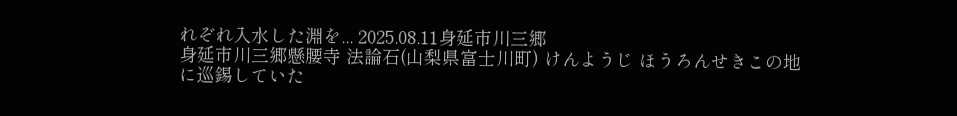れぞれ入水した淵を... 2025.08.11身延市川三郷
身延市川三郷懸腰寺 法論石(山梨県富士川町) けんようじ ほうろんせきこの地に巡錫していた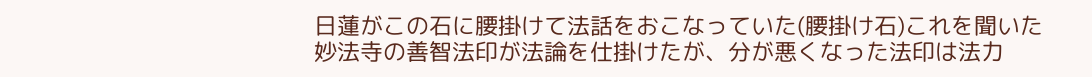日蓮がこの石に腰掛けて法話をおこなっていた(腰掛け石)これを聞いた妙法寺の善智法印が法論を仕掛けたが、分が悪くなった法印は法力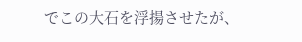でこの大石を浮揚させたが、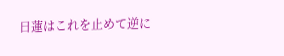日蓮はこれを止めて逆に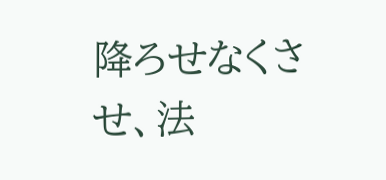降ろせなくさせ、法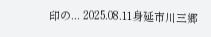印の... 2025.08.11身延市川三郷